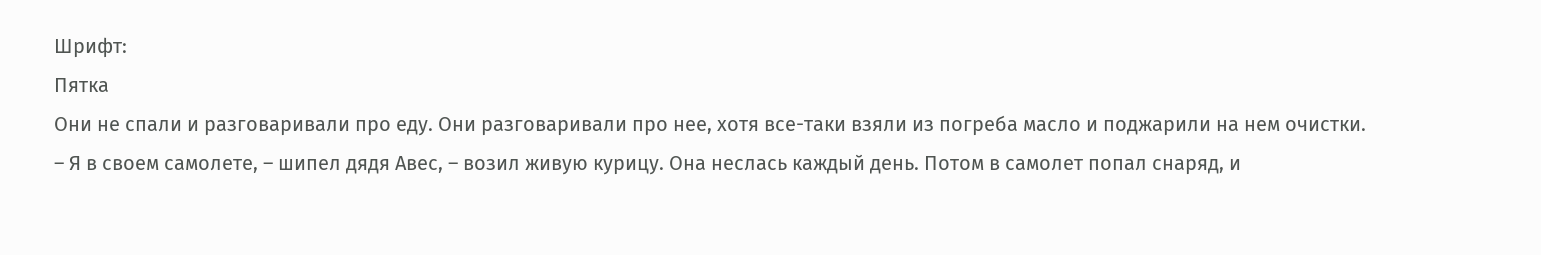Шрифт:
Пятка
Они не спали и разговаривали про еду. Они разговаривали про нее, хотя все-таки взяли из погреба масло и поджарили на нем очистки.
– Я в своем самолете, – шипел дядя Авес, – возил живую курицу. Она неслась каждый день. Потом в самолет попал снаряд, и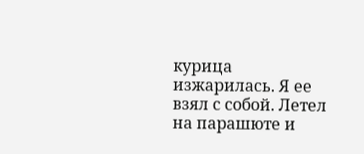курица изжарилась. Я ее взял с собой. Летел на парашюте и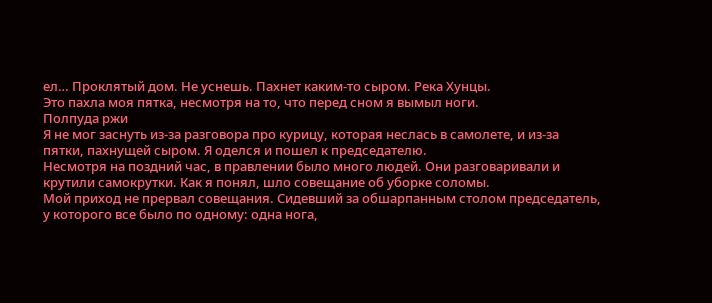ел… Проклятый дом. Не уснешь. Пахнет каким-то сыром. Река Хунцы.
Это пахла моя пятка, несмотря на то, что перед сном я вымыл ноги.
Полпуда ржи
Я не мог заснуть из-за разговора про курицу, которая неслась в самолете, и из-за пятки, пахнущей сыром. Я оделся и пошел к председателю.
Несмотря на поздний час, в правлении было много людей. Они разговаривали и крутили самокрутки. Как я понял, шло совещание об уборке соломы.
Мой приход не прервал совещания. Сидевший за обшарпанным столом председатель, у которого все было по одному: одна нога,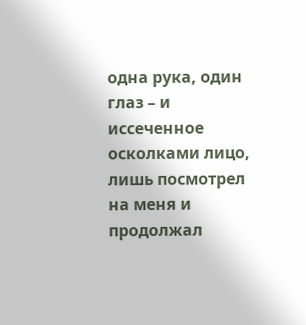одна рука, один глаз – и иссеченное осколками лицо, лишь посмотрел на меня и продолжал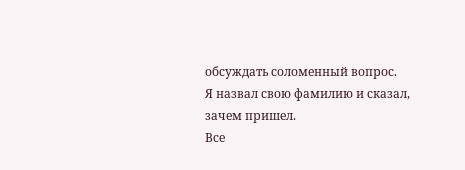обсуждать соломенный вопрос.
Я назвал свою фамилию и сказал, зачем пришел.
Все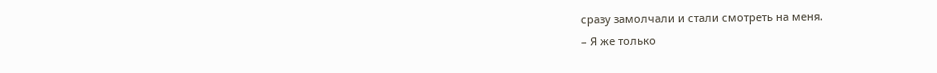сразу замолчали и стали смотреть на меня.
– Я же только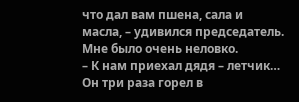что дал вам пшена, сала и масла, – удивился председатель.
Мне было очень неловко.
– К нам приехал дядя – летчик… Он три раза горел в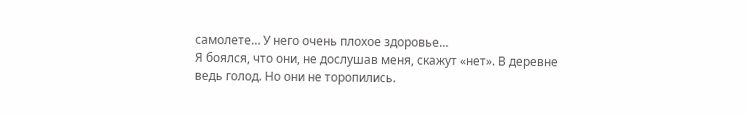самолете… У него очень плохое здоровье…
Я боялся, что они, не дослушав меня, скажут «нет». В деревне ведь голод. Но они не торопились.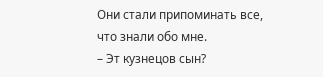Они стали припоминать все, что знали обо мне.
– Эт кузнецов сын?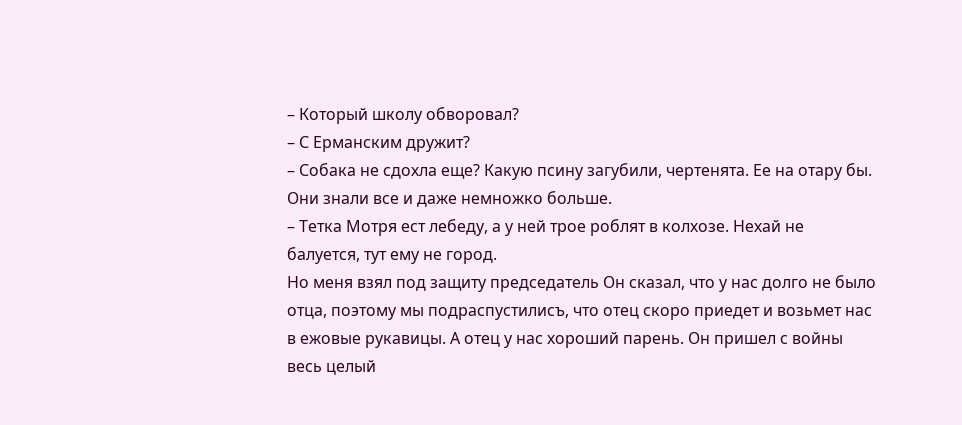– Который школу обворовал?
– С Ерманским дружит?
– Собака не сдохла еще? Какую псину загубили, чертенята. Ее на отару бы.
Они знали все и даже немножко больше.
– Тетка Мотря ест лебеду, а у ней трое роблят в колхозе. Нехай не балуется, тут ему не город.
Но меня взял под защиту председатель Он сказал, что у нас долго не было отца, поэтому мы подраспустилисъ, что отец скоро приедет и возьмет нас в ежовые рукавицы. А отец у нас хороший парень. Он пришел с войны весь целый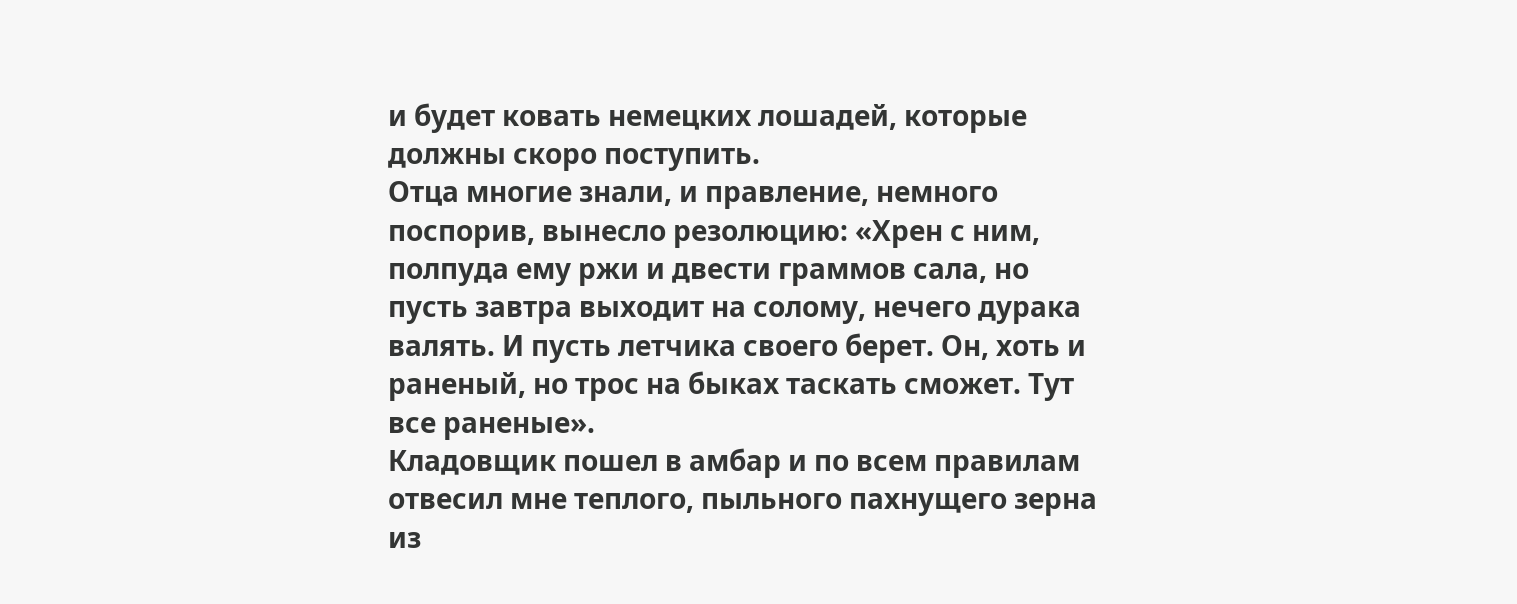и будет ковать немецких лошадей, которые должны скоро поступить.
Отца многие знали, и правление, немного поспорив, вынесло резолюцию: «Хрен с ним, полпуда ему ржи и двести граммов сала, но пусть завтра выходит на солому, нечего дурака валять. И пусть летчика своего берет. Он, хоть и раненый, но трос на быках таскать сможет. Тут все раненые».
Кладовщик пошел в амбар и по всем правилам отвесил мне теплого, пыльного пахнущего зерна из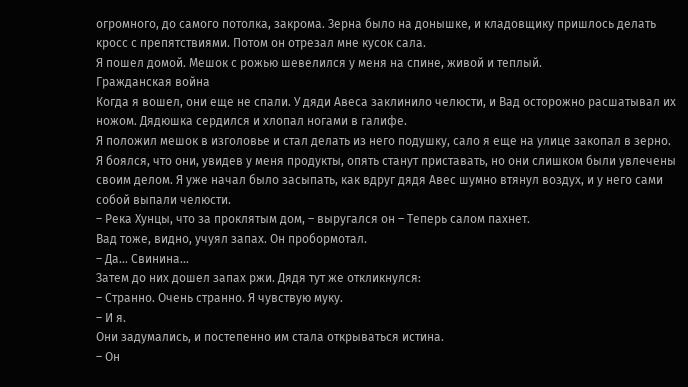огромного, до самого потолка, закрома. Зерна было на донышке, и кладовщику пришлось делать кросс с препятствиями. Потом он отрезал мне кусок сала.
Я пошел домой. Мешок с рожью шевелился у меня на спине, живой и теплый.
Гражданская война
Когда я вошел, они еще не спали. У дяди Авеса заклинило челюсти, и Вад осторожно расшатывал их ножом. Дядюшка сердился и хлопал ногами в галифе.
Я положил мешок в изголовье и стал делать из него подушку, сало я еще на улице закопал в зерно. Я боялся, что они, увидев у меня продукты, опять станут приставать, но они слишком были увлечены своим делом. Я уже начал было засыпать, как вдруг дядя Авес шумно втянул воздух, и у него сами собой выпали челюсти.
– Река Хунцы, что за проклятым дом, – выругался он – Теперь салом пахнет.
Вад тоже, видно, учуял запах. Он пробормотал.
– Да… Свинина…
Затем до них дошел запах ржи. Дядя тут же откликнулся:
– Странно. Очень странно. Я чувствую муку.
– И я.
Они задумались, и постепенно им стала открываться истина.
– Он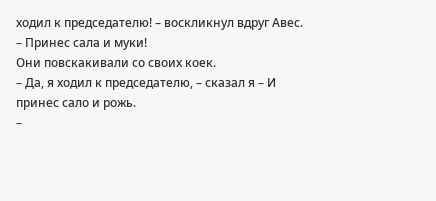ходил к председателю! – воскликнул вдруг Авес. – Принес сала и муки!
Они повскакивали со своих коек.
– Да, я ходил к председателю, – сказал я – И принес сало и рожь.
–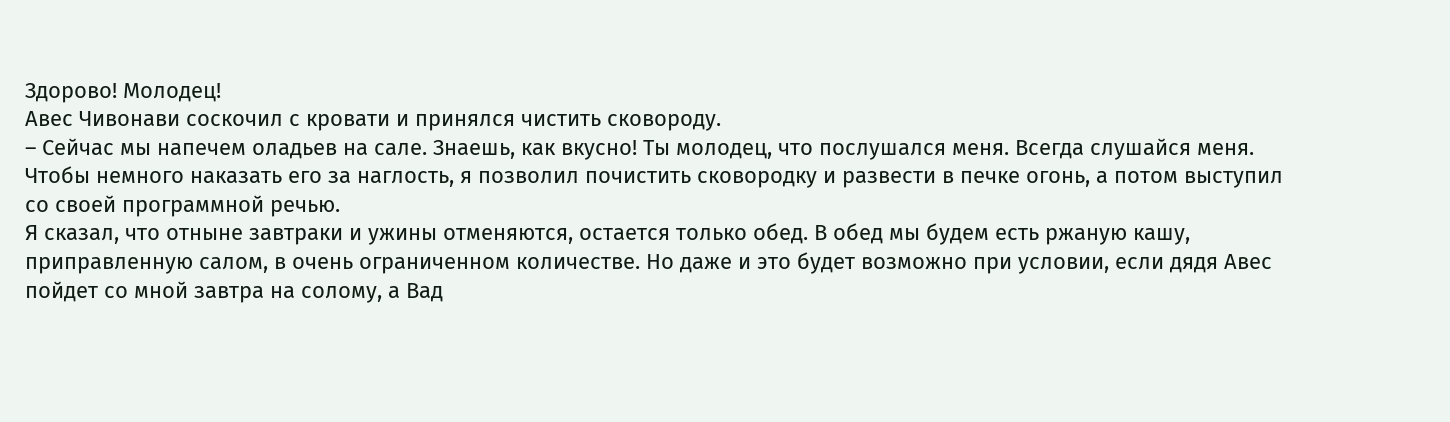Здорово! Молодец!
Авес Чивонави соскочил с кровати и принялся чистить сковороду.
– Сейчас мы напечем оладьев на сале. Знаешь, как вкусно! Ты молодец, что послушался меня. Всегда слушайся меня.
Чтобы немного наказать его за наглость, я позволил почистить сковородку и развести в печке огонь, а потом выступил со своей программной речью.
Я сказал, что отныне завтраки и ужины отменяются, остается только обед. В обед мы будем есть ржаную кашу, приправленную салом, в очень ограниченном количестве. Но даже и это будет возможно при условии, если дядя Авес пойдет со мной завтра на солому, а Вад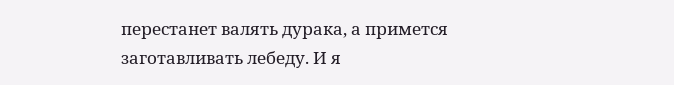перестанет валять дурака, а примется заготавливать лебеду. И я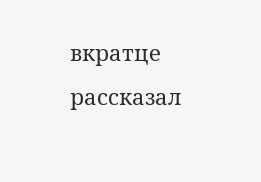вкратце рассказал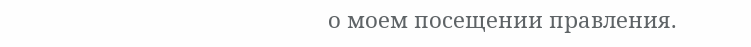о моем посещении правления.